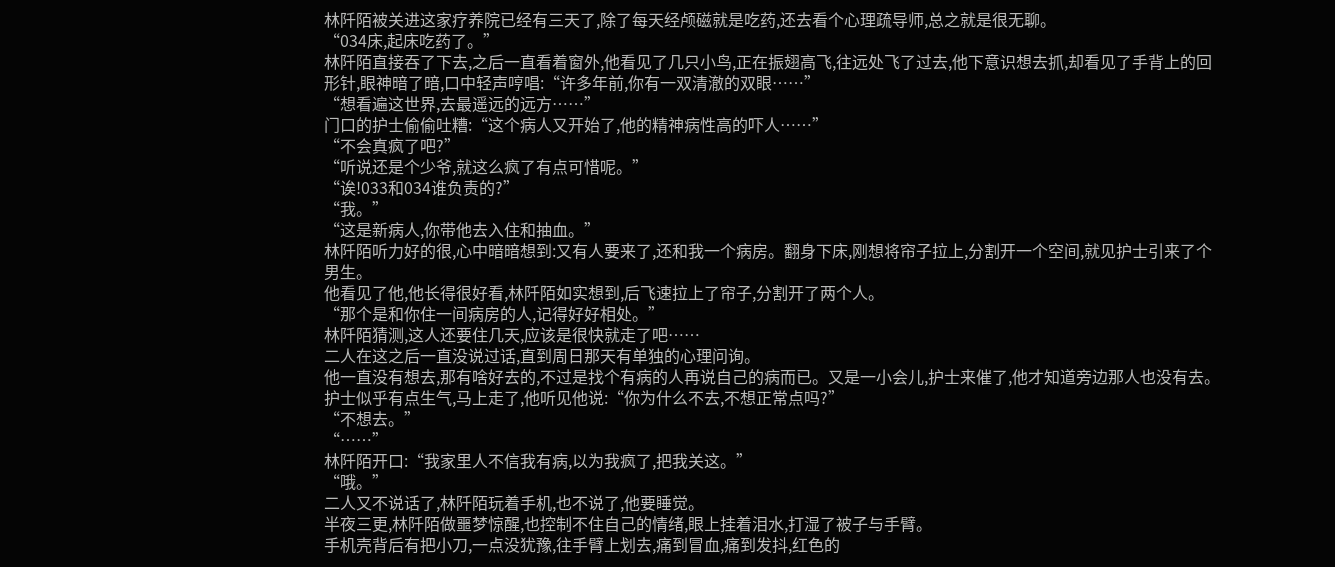林阡陌被关进这家疗养院已经有三天了,除了每天经颅磁就是吃药,还去看个心理疏导师,总之就是很无聊。
“034床,起床吃药了。”
林阡陌直接吞了下去,之后一直看着窗外,他看见了几只小鸟,正在振翅高飞,往远处飞了过去,他下意识想去抓,却看见了手背上的回形针,眼神暗了暗,口中轻声哼唱:“许多年前,你有一双清澈的双眼……”
“想看遍这世界,去最遥远的远方……”
门口的护士偷偷吐糟:“这个病人又开始了,他的精神病性高的吓人……”
“不会真疯了吧?”
“听说还是个少爷,就这么疯了有点可惜呢。”
“诶!033和034谁负责的?”
“我。”
“这是新病人,你带他去入住和抽血。”
林阡陌听力好的很,心中暗暗想到:又有人要来了,还和我一个病房。翻身下床,刚想将帘子拉上,分割开一个空间,就见护士引来了个男生。
他看见了他,他长得很好看,林阡陌如实想到,后飞速拉上了帘子,分割开了两个人。
“那个是和你住一间病房的人,记得好好相处。”
林阡陌猜测,这人还要住几天,应该是很快就走了吧……
二人在这之后一直没说过话,直到周日那天有单独的心理问询。
他一直没有想去,那有啥好去的,不过是找个有病的人再说自己的病而已。又是一小会儿,护士来催了,他才知道旁边那人也没有去。
护士似乎有点生气,马上走了,他听见他说:“你为什么不去,不想正常点吗?”
“不想去。”
“……”
林阡陌开口:“我家里人不信我有病,以为我疯了,把我关这。”
“哦。”
二人又不说话了,林阡陌玩着手机,也不说了,他要睡觉。
半夜三更,林阡陌做噩梦惊醒,也控制不住自己的情绪,眼上挂着泪水,打湿了被子与手臂。
手机壳背后有把小刀,一点没犹豫,往手臂上划去,痛到冒血,痛到发抖,红色的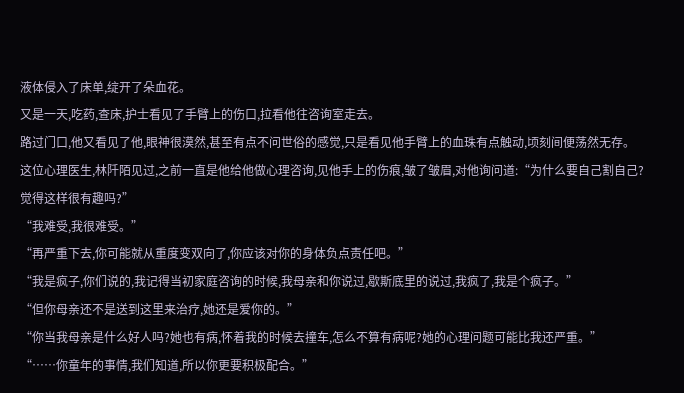液体侵入了床单,绽开了朵血花。
又是一天,吃药,查床,护士看见了手臂上的伤口,拉看他往咨询室走去。
路过门口,他又看见了他,眼神很漠然,甚至有点不问世俗的感觉,只是看见他手臂上的血珠有点触动,顷刻间便荡然无存。
这位心理医生,林阡陌见过,之前一直是他给他做心理咨询,见他手上的伤痕,皱了皱眉,对他询问道:“为什么要自己割自己?觉得这样很有趣吗?”
“我难受,我很难受。”
“再严重下去,你可能就从重度变双向了,你应该对你的身体负点责任吧。”
“我是疯子,你们说的,我记得当初家庭咨询的时候,我母亲和你说过,歇斯底里的说过,我疯了,我是个疯子。”
“但你母亲还不是送到这里来治疗,她还是爱你的。”
“你当我母亲是什么好人吗?她也有病,怀着我的时候去撞车,怎么不算有病呢?她的心理问题可能比我还严重。”
“……你童年的事情,我们知道,所以你更要积极配合。”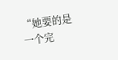“她要的是一个完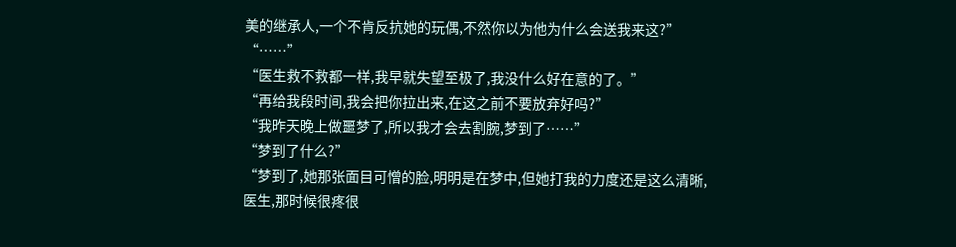美的继承人,一个不肯反抗她的玩偶,不然你以为他为什么会送我来这?”
“……”
“医生救不救都一样,我早就失望至极了,我没什么好在意的了。”
“再给我段时间,我会把你拉出来,在这之前不要放弃好吗?”
“我昨天晚上做噩梦了,所以我才会去割腕,梦到了……”
“梦到了什么?”
“梦到了,她那张面目可憎的脸,明明是在梦中,但她打我的力度还是这么清晰,医生,那时候很疼很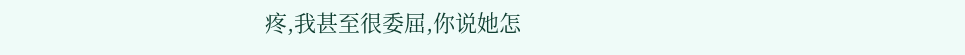疼,我甚至很委屈,你说她怎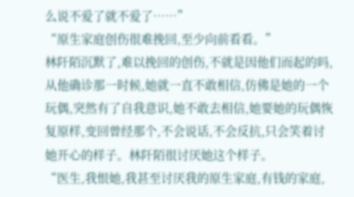么说不爱了就不爱了……”
“原生家庭创伤很难挽回,至少向前看看。”
林阡陌沉默了,难以挽回的创伤,不就是因他们而起的吗,从他确诊那一时候,她就一直不敢相信,仿佛是她的一个玩偶,突然有了自我意识,她不敢去相信,她要她的玩偶恢复原样,变回曾经那个,不会说话,不会反抗,只会笑着讨她开心的样子。林阡陌很讨厌她这个样子。
“医生,我恨她,我甚至讨厌我的原生家庭,有钱的家庭,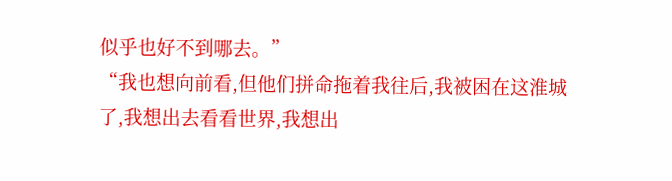似乎也好不到哪去。”
“我也想向前看,但他们拼命拖着我往后,我被困在这淮城了,我想出去看看世界,我想出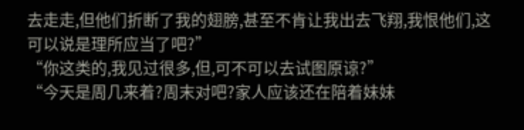去走走,但他们折断了我的翅膀,甚至不肯让我出去飞翔,我恨他们,这可以说是理所应当了吧?”
“你这类的,我见过很多,但,可不可以去试图原谅?”
“今天是周几来着?周末对吧?家人应该还在陪着妹妹